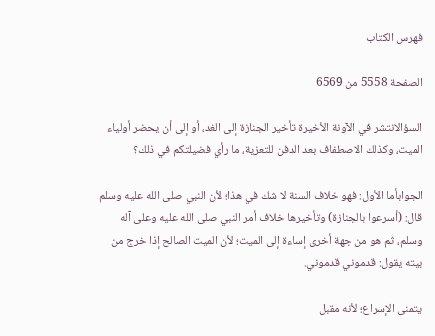فهرس الكتاب

الصفحة 5558 من 6569

السؤالانتشر في الآونة الأخيرة تأخير الجنازة إلى الغد، أو إلى أن يحضر أولياء الميت، وكذلك الاصطفاف بعد الدفن للتعزية، ما رأي فضيلتكم في ذلك؟

الجوابأما الأول: فهو خلاف السنة لا شك في هذا؛ لأن النبي صلى الله عليه وسلم قال: (أسرعوا بالجنازة) وتأخيرها خلاف أمر النبي صلى الله عليه وعلى آله وسلم، ثم هو من جهة أخرى إساءة إلى الميت؛ لأن الميت الصالح إذا خرج من بيته يقول: قدموني قدموني.

يتمنى الإسراع؛ لأنه مقبل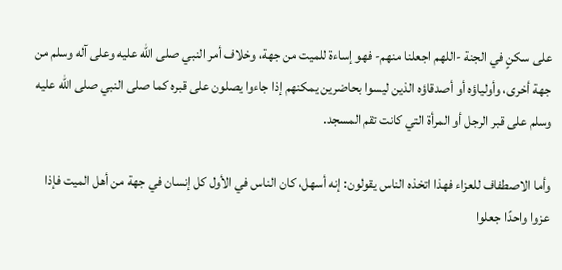على سكنٍ في الجنة -اللهم اجعلنا منهم- فهو إساءة للميت من جهة، وخلاف أمر النبي صلى الله عليه وعلى آله وسلم من جهة أخرى، وأولياؤه أو أصدقاؤه الذين ليسوا بحاضرين يمكنهم إذا جاءوا يصلون على قبره كما صلى النبي صلى الله عليه وسلم على قبر الرجل أو المرأة التي كانت تقم المسجد.

وأما الاصطفاف للعزاء فهذا اتخذه الناس يقولون: إنه أسهل، كان الناس في الأول كل إنسان في جهة من أهل الميت فإذا عزوا واحدًا جعلوا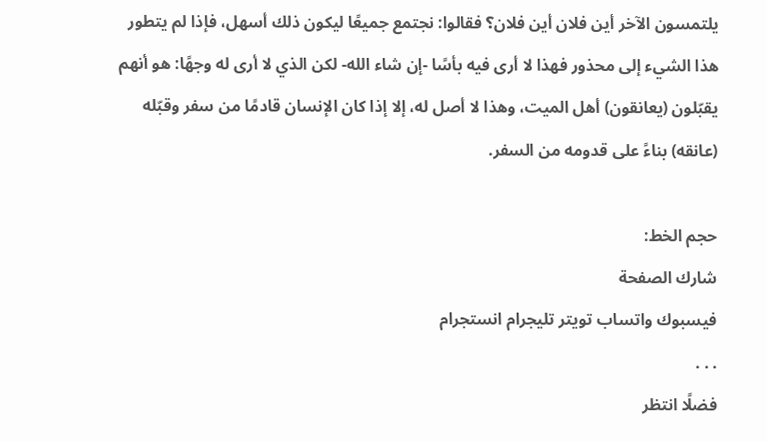يلتمسون الآخر أين فلان أين فلان؟ فقالوا: نجتمع جميعًا ليكون ذلك أسهل، فإذا لم يتطور هذا الشيء إلى محذور فهذا لا أرى فيه بأسًا -إن شاء الله- لكن الذي لا أرى له وجهًا: هو أنهم يقبّلون (يعانقون) أهل الميت، وهذا لا أصل له، إلا إذا كان الإنسان قادمًا من سفر وقبّله (عانقه) بناءً على قدومه من السفر.

حجم الخط:
شارك الصفحة
فيسبوك واتساب تويتر تليجرام انستجرام
. . .
فضلًا انتظر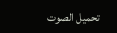تحميل الصوت